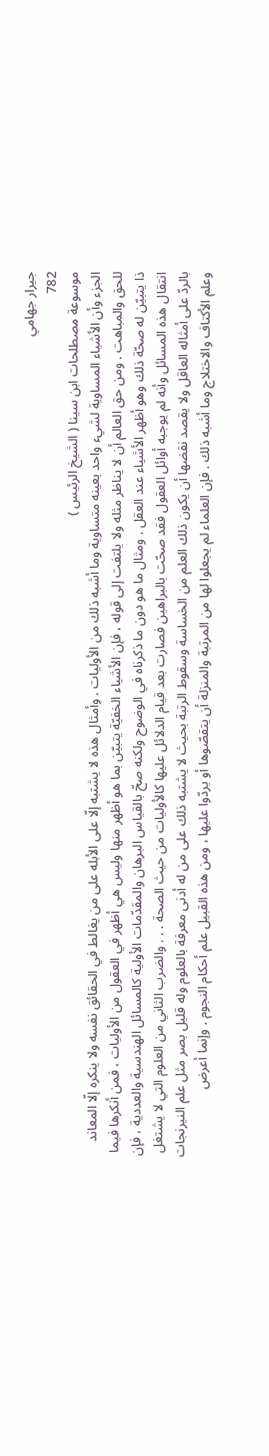جيرار جهامي
782
موسوعة مصطلحات ابن سينا ( الشيخ الرئيس )
الجزء وأن الأشياء المساوية لشيء واحد بعينه متساوية وما أشبه ذلك من الأوليات . وأمثال هذه لا يشتبه إلّا على الأبله على من يغالط في الحقائق نفسه ولا ينكره إلّا المعاند للحق والمباهت . ومن حق العالم أن لا يناظر مثله ولا يلتفت إلى قوله ، فإن الأشياء الخفيّة يتبيّن بما هو أظهر منها وليس هي أظهر في العقول من الأوليات ، فمن أنكرها فيما ذا يتبيّن له صحّة ذلك وهو أظهر الأشياء عند العقل . ومثال ما هو دون ما ذكرناه في الوضوح ولكنه صحّ بالقياس البرهان والمقدّمات الأولية كالمسائل الهندسية والعددية ، فإن انتقال هذه المسائل وأنه لم يوجبه أوائل العقول فقد صحّت بالبراهين فصارت بعد قيام الدلائل عليها كالأوليات من حيث الصحة . . . والضرب الثاني من العلوم التي لا يشتغل بالردّ على أمثاله العاقل ولا يقصد نقضها أن يكون ذلك العلم من الخساسة وسقوط الرتبة بحيث لا يشتبه ذلك على من له أدنى معرفة بالعلوم وله قليل بصر مثل علم النيرنجات وعلم الأكتاف والاختلاج وما أشبه ذلك . فإن العلماء لم يجعلوا لها من المرتبة والمنزلة أن يتقصّوها أو يردّوا عليها ، ومن هذه القبيل علم أحكام النجوم . وإنما أعرض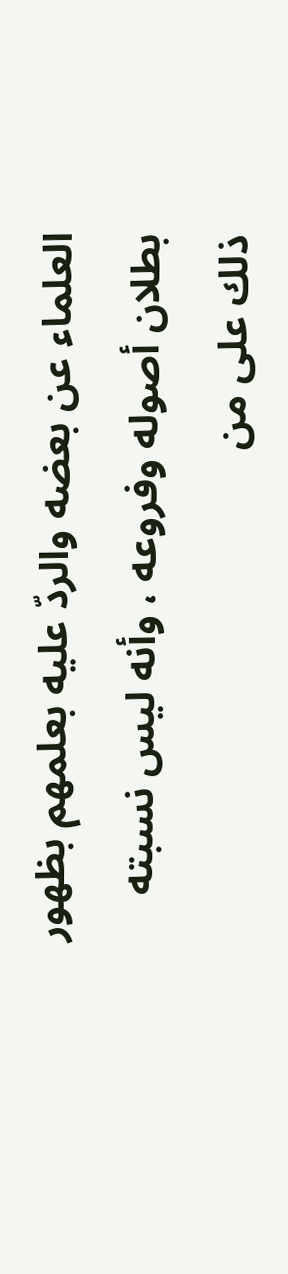العلماء عن بعضه والردّ عليه بعلمهم بظهور بطلان أصوله وفروعه ، وأنه ليس نسبته ذلك على من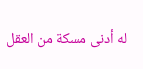له أدنى مسكة من العقل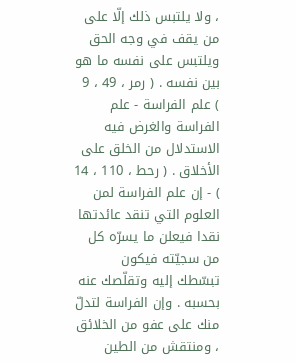، ولا يلتبس ذلك إلّا على من يقف في وجه الحق ويلتبس على نفسه ما هو بين نفسه . ( رمر ، 49 ، 9 ) علم الفراسة - علم الفراسة والغرض فيه الاستدلال من الخلق على الأخلاق . ( رحط ، 110 ، 14 ) - إن علم الفراسة لمن العلوم التي تنقد عائدتها نقدا فيعلن ما يسرّه كل من سجيّته فيكون تبسّطك إليه وتقلّصك عنه بحسبه . وإن الفراسة لتدلّ منك على عفو من الخلائق ، ومنتقش من الطين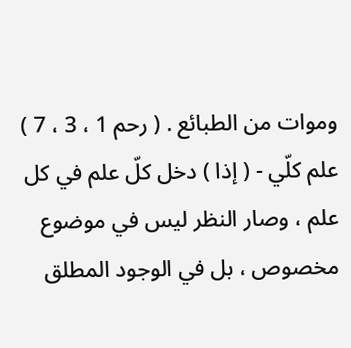وموات من الطبائع . ( رحم 1 ، 3 ، 7 ) علم كلّي - ( إذا ) دخل كلّ علم في كل علم ، وصار النظر ليس في موضوع مخصوص ، بل في الوجود المطلق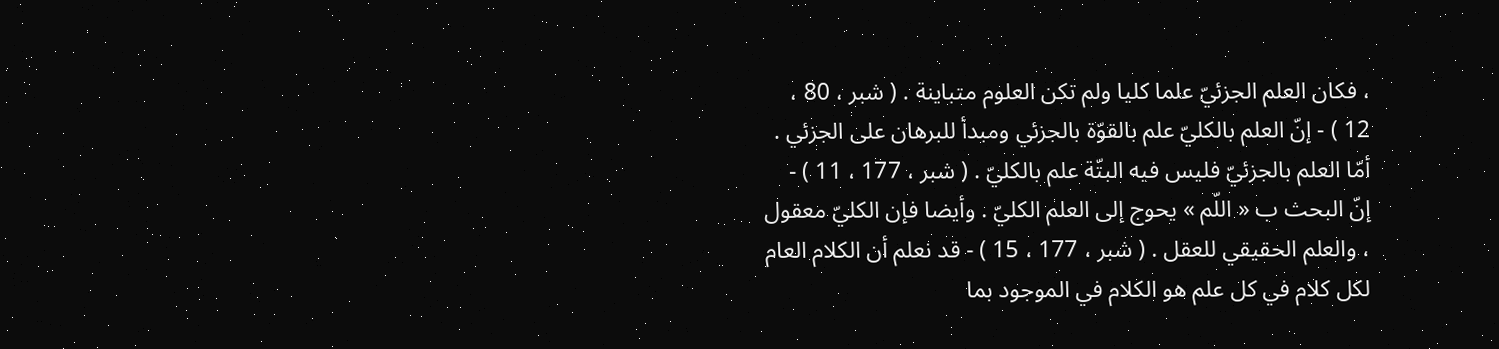، فكان العلم الجزئيّ علما كليا ولم تكن العلوم متباينة . ( شبر ، 80 ، 12 ) - إنّ العلم بالكليّ علم بالقوّة بالجزئي ومبدأ للبرهان على الجزئي . أمّا العلم بالجزئيّ فليس فيه البتّة علم بالكليّ . ( شبر ، 177 ، 11 ) - إنّ البحث ب « اللّم » يحوج إلى العلم الكليّ . وأيضا فإن الكليّ معقول ، والعلم الحقيقي للعقل . ( شبر ، 177 ، 15 ) - قد نعلم أن الكلام العام لكل كلام في كل علم هو الكلام في الموجود بما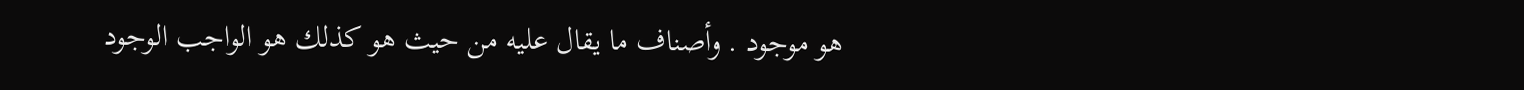هو موجود . وأصناف ما يقال عليه من حيث هو كذلك هو الواجب الوجود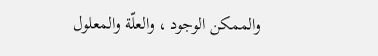والممكن الوجود ، والعلّة والمعلول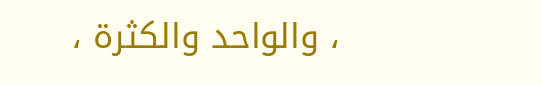، والواحد والكثرة ،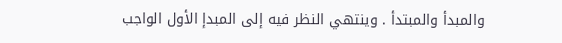والمبدأ والمبتدأ . وينتهي النظر فيه إلى المبدإ الأول الواجب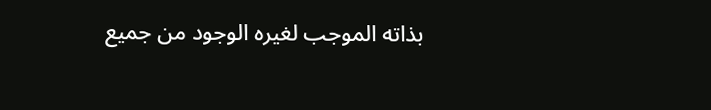بذاته الموجب لغيره الوجود من جميع